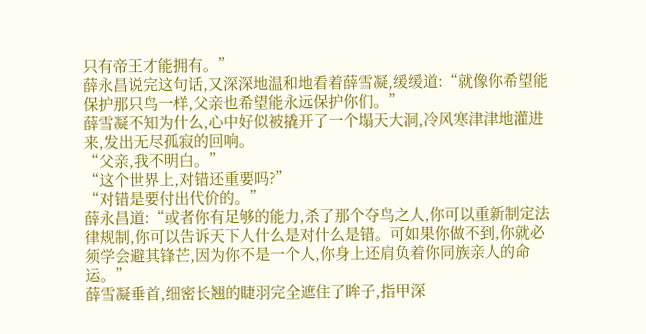只有帝王才能拥有。”
薛永昌说完这句话,又深深地温和地看着薛雪凝,缓缓道:“就像你希望能保护那只鸟一样,父亲也希望能永远保护你们。”
薛雪凝不知为什么,心中好似被撬开了一个塌天大洞,冷风寒津津地灌进来,发出无尽孤寂的回响。
“父亲,我不明白。”
“这个世界上,对错还重要吗?”
“对错是要付出代价的。”
薛永昌道:“或者你有足够的能力,杀了那个夺鸟之人,你可以重新制定法律规制,你可以告诉天下人什么是对什么是错。可如果你做不到,你就必须学会避其锋芒,因为你不是一个人,你身上还肩负着你同族亲人的命运。”
薛雪凝垂首,细密长翘的睫羽完全遮住了眸子,指甲深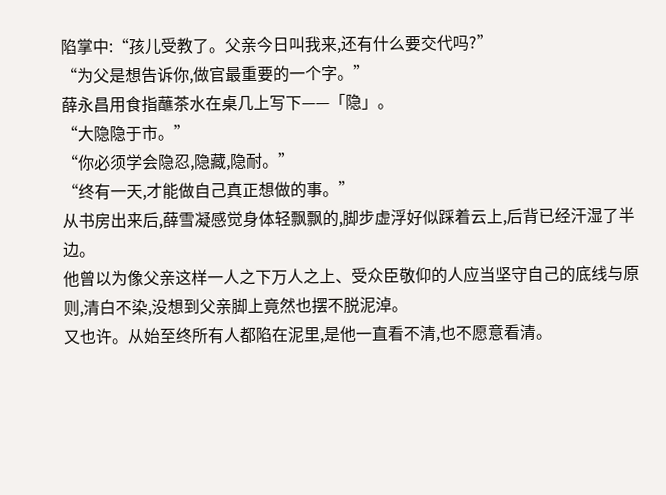陷掌中:“孩儿受教了。父亲今日叫我来,还有什么要交代吗?”
“为父是想告诉你,做官最重要的一个字。”
薛永昌用食指蘸茶水在桌几上写下——「隐」。
“大隐隐于市。”
“你必须学会隐忍,隐藏,隐耐。”
“终有一天,才能做自己真正想做的事。”
从书房出来后,薛雪凝感觉身体轻飘飘的,脚步虚浮好似踩着云上,后背已经汗湿了半边。
他曾以为像父亲这样一人之下万人之上、受众臣敬仰的人应当坚守自己的底线与原则,清白不染,没想到父亲脚上竟然也摆不脱泥淖。
又也许。从始至终所有人都陷在泥里,是他一直看不清,也不愿意看清。